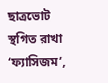ছাত্রভোট স্থগিত রাখা ‘ফ্যাসিজম’,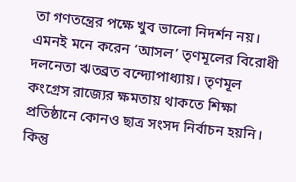তা গণতন্ত্রের পক্ষে খুব ভালো নিদর্শন নয়। এমনই মনে করেন ‘আসল’ তৃণমূলের বিরোধী দলনেতা ঋতব্রত বন্দ্যোপাধ্যায়। তৃণমূল কংগ্রেস রাজ্যের ক্ষমতায় থাকতে শিক্ষা প্রতিষ্ঠানে কোনও ছাত্র সংসদ নির্বাচন হয়নি। কিন্তু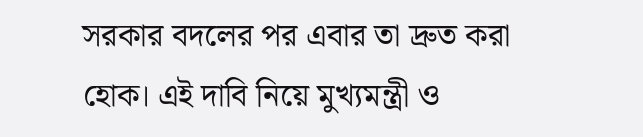সরকার বদলের পর এবার তা দ্রুত করা হোক। এই দাবি নিয়ে মুখ্যমন্ত্রী ও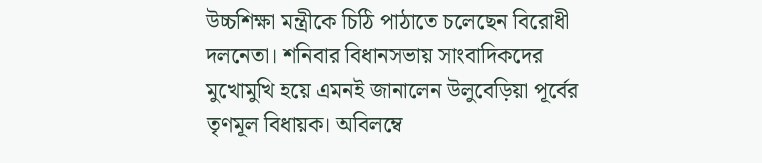উচ্চশিক্ষা মন্ত্রীকে চিঠি পাঠাতে চলেছেন বিরোধী দলনেতা। শনিবার বিধানসভায় সাংবাদিকদের মুখোমুখি হয়ে এমনই জানালেন উলুবেড়িয়া পূর্বের তৃণমূল বিধায়ক। অবিলম্বে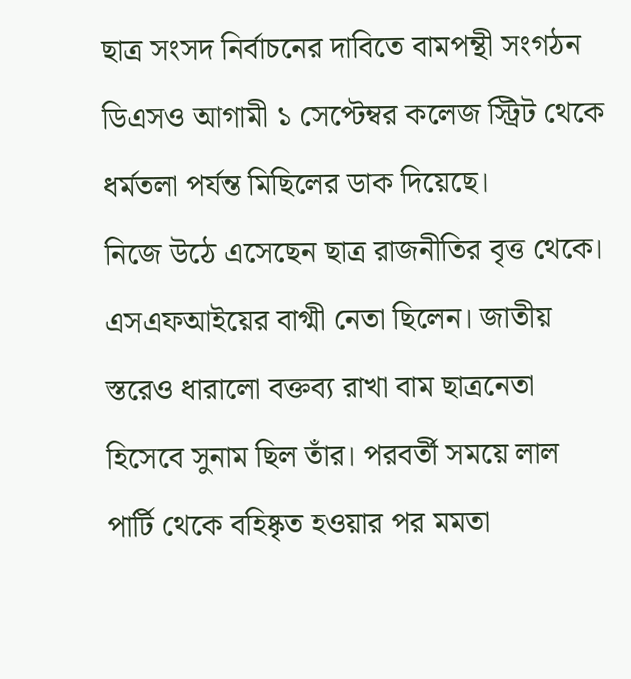ছাত্র সংসদ নির্বাচনের দাবিতে বামপন্থী সংগঠন ডিএসও আগামী ১ সেপ্টেম্বর কলেজ স্ট্রিট থেকে ধর্মতলা পর্যন্ত মিছিলের ডাক দিয়েছে।
নিজে উঠে এসেছেন ছাত্র রাজনীতির বৃত্ত থেকে। এসএফআইয়ের বাগ্মী নেতা ছিলেন। জাতীয় স্তরেও ধারালো বক্তব্য রাখা বাম ছাত্রনেতা হিসেবে সুনাম ছিল তাঁর। পরবর্তী সময়ে লাল পার্টি থেকে বহিষ্কৃত হওয়ার পর মমতা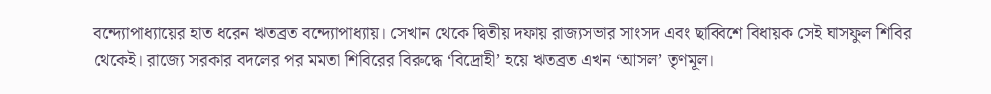বন্দ্যোপাধ্যায়ের হাত ধরেন ঋতব্রত বন্দ্যোপাধ্যায়। সেখান থেকে দ্বিতীয় দফায় রাজ্যসভার সাংসদ এবং ছাব্বিশে বিধায়ক সেই ঘাসফুল শিবির থেকেই। রাজ্যে সরকার বদলের পর মমতা শিবিরের বিরুদ্ধে ‘বিদ্রোহী’ হয়ে ঋতব্রত এখন ‘আসল’ তৃণমূল।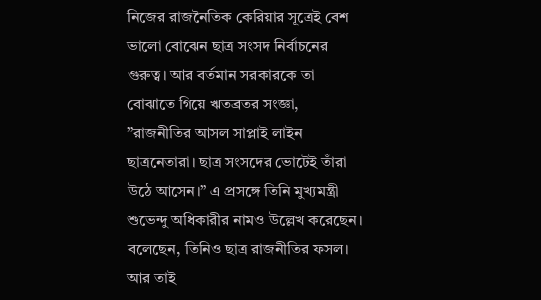নিজের রাজনৈতিক কেরিয়ার সূত্রেই বেশ ভালো বোঝেন ছাত্র সংসদ নির্বাচনের গুরুত্ব। আর বর্তমান সরকারকে তা বোঝাতে গিয়ে ঋতব্রতর সংজ্ঞা, ”রাজনীতির আসল সাপ্লাই লাইন ছাত্রনেতারা। ছাত্র সংসদের ভোটেই তাঁরা উঠে আসেন।” এ প্রসঙ্গে তিনি মুখ্যমন্ত্রী শুভেন্দু অধিকারীর নামও উল্লেখ করেছেন। বলেছেন, তিনিও ছাত্র রাজনীতির ফসল।
আর তাই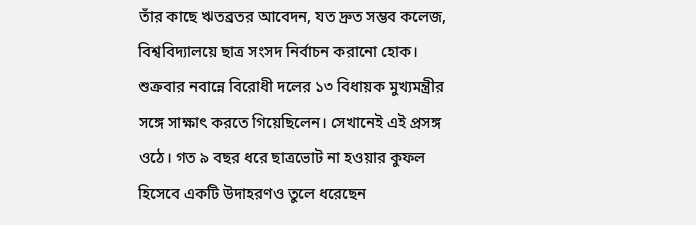তাঁর কাছে ঋতব্রতর আবেদন, যত দ্রুত সম্ভব কলেজ, বিশ্ববিদ্যালয়ে ছাত্র সংসদ নির্বাচন করানো হোক। শুক্রবার নবান্নে বিরোধী দলের ১৩ বিধায়ক মুখ্যমন্ত্রীর সঙ্গে সাক্ষাৎ করতে গিয়েছিলেন। সেখানেই এই প্রসঙ্গ ওঠে। গত ৯ বছর ধরে ছাত্রভোট না হওয়ার কুফল হিসেবে একটি উদাহরণও তুলে ধরেছেন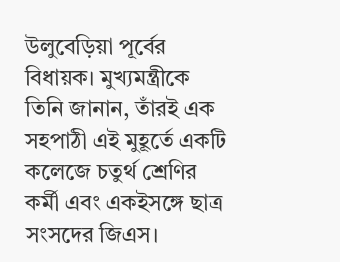উলুবেড়িয়া পূর্বের বিধায়ক। মুখ্যমন্ত্রীকে তিনি জানান, তাঁরই এক সহপাঠী এই মুহূর্তে একটি কলেজে চতুর্থ শ্রেণির কর্মী এবং একইসঙ্গে ছাত্র সংসদের জিএস।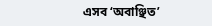এসব ‘অবাঞ্ছিত’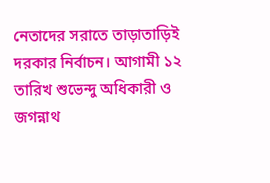নেতাদের সরাতে তাড়াতাড়িই দরকার নির্বাচন। আগামী ১২ তারিখ শুভেন্দু অধিকারী ও জগন্নাথ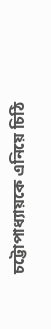চট্টোপাধ্যায়কে এনিয়ে চিঠি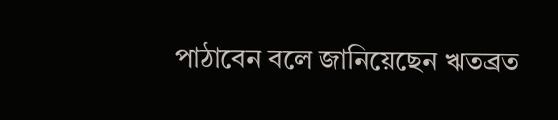পাঠাবেন বলে জানিয়েছেন ঋতব্রত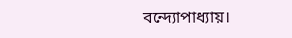বন্দ্যোপাধ্যায়।